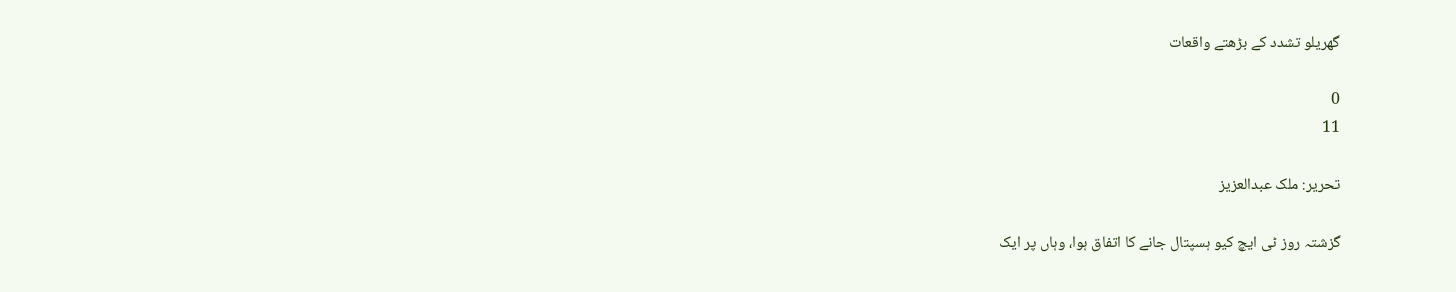گھریلو تشدد کے بڑھتے واقعات

0
11

تحریر: ملک عبدالعزیز

گزشتہ روز ٹی ایچ کیو ہسپتال جانے کا اتفاق ہوا، وہاں پر ایک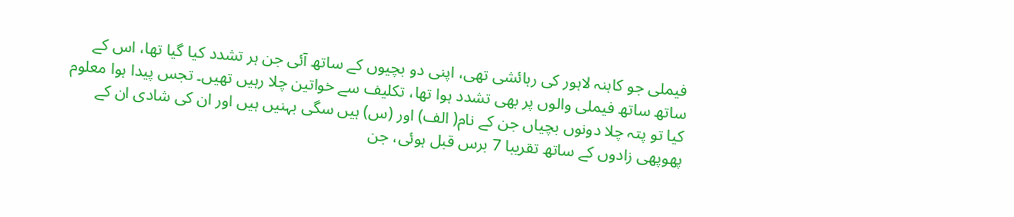فیملی جو کاہنہ لاہور کی رہائشی تھی، اپنی دو بچیوں کے ساتھ آئی جن ہر تشدد کیا گیا تھا، اس کے ساتھ ساتھ فیملی والوں پر بھی تشدد ہوا تھا، تکلیف سے خواتین چلا رہیں تھیں۔ تجس پیدا ہوا معلوم کیا تو پتہ چلا دونوں بچیاں جن کے نام( الف) اور (س) ہیں سگی بہنیں ہیں اور ان کی شادی ان کے پھوپھی زادوں کے ساتھ تقریبا 7 برس قبل ہوئی، جن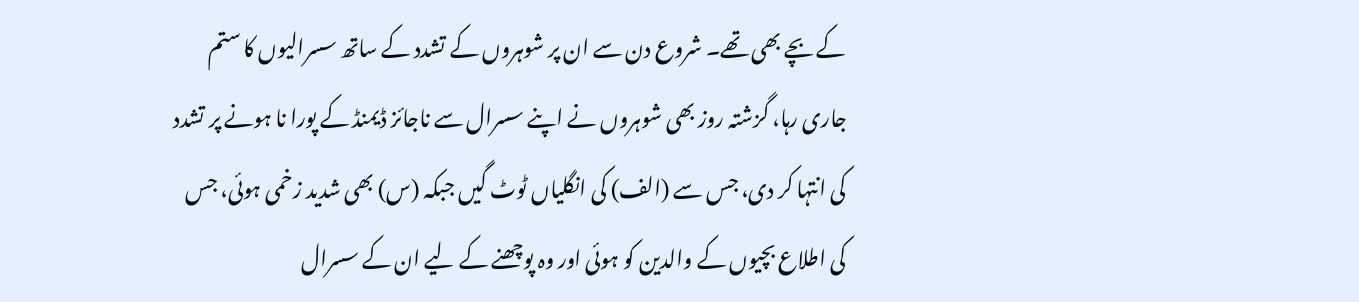کے بچے بھی تھے۔ شروع دن سے ان پر شوہروں کے تشدد کے ساتھ سسرالیوں کا ستم جاری رہا، گزشتہ روز بھی شوہروں نے اپنے سسرال سے ناجائز ڈیمنڈ کے پورا نا ہونے پر تشدد کی انتہا کر دی، جس سے (الف) کی انگلیاں ٹوٹ گیں جبکہ (س) بھی شدید زخمی ہوئی، جس کی اطلاع بچیوں کے والدین کو ہوئی اور وہ پوچھنے کے لیے ان کے سسرال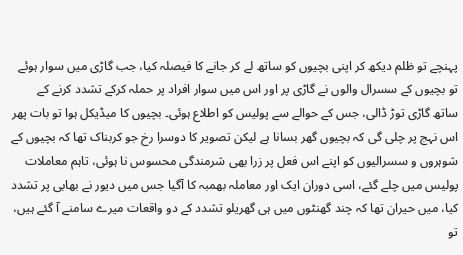پہنچے تو ظلم دیکھ کر اپنی بچیوں کو ساتھ لے کر جانے کا فیصلہ کیا، جب گاڑی میں سوار ہوئے تو بچیوں کے سسرال والوں نے گاڑی پر اور اس میں سوار افراد پر حملہ کرکے تشدد کرنے کے ساتھ گاڑی توڑ ڈالی، جس کے حوالے سے پولیس کو اطلاع ہوئی۔ بچیوں کا میڈیکل ہوا تو بات پھر اس نہج پر چلی گی کہ بچیوں گھر بسانا ہے لیکن تصویر کا دوسرا رخ جو کربناک تھا کہ بچیوں کے شوہروں و سسرالیوں کو اپنے اس فعل پر زرا بھی شرمندگی محسوس نا ہوئی، تاہم معاملات پولیس میں چلے گئے، اسی دوران ایک اور معاملہ بھمبہ کا آگیا جس میں دیور نے بھابی پر تشدد کیا، میں حیران تھا کہ چند گھنٹوں میں ہی گھریلو تشدد کے دو واقعات میرے سامنے آ گئے ہیں، تو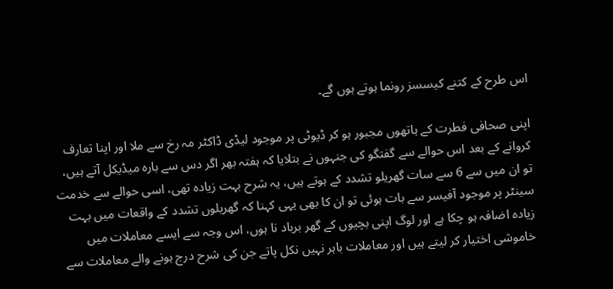اس طرح کے کتنے کیسسز رونما ہوتے ہوں گے۔

اپنی صحافی فطرت کے ہاتھوں مجبور ہو کر ڈیوٹی پر موجود لیڈی ڈاکٹر مہ رخ سے ملا اور اپنا تعارف کروانے کے بعد اس حوالے سے گفتگو کی جنہوں نے بتلایا کہ ہفتہ بھر اگر دس سے بارہ میڈیکل آتے ہیں، تو ان میں سے 6 سے سات گھریلو تشدد کے ہوتے ہیں، یہ شرح بہت زیادہ تھی، اسی حوالے سے خدمت سینٹر پر موجود آفیسر سے بات ہوئی تو ان کا بھی یہی کہنا کہ گھریلوں تشدد کے واقعات میں بہت زیادہ اضافہ ہو چکا ہے اور لوگ اپنی بچیوں کے گھر برباد نا ہوں، اس وجہ سے ایسے معاملات میں خاموشی اختیار کر لیتے ہیں اور معاملات باہر نہیں نکل پاتے جن کی شرح درج ہونے والے معاملات سے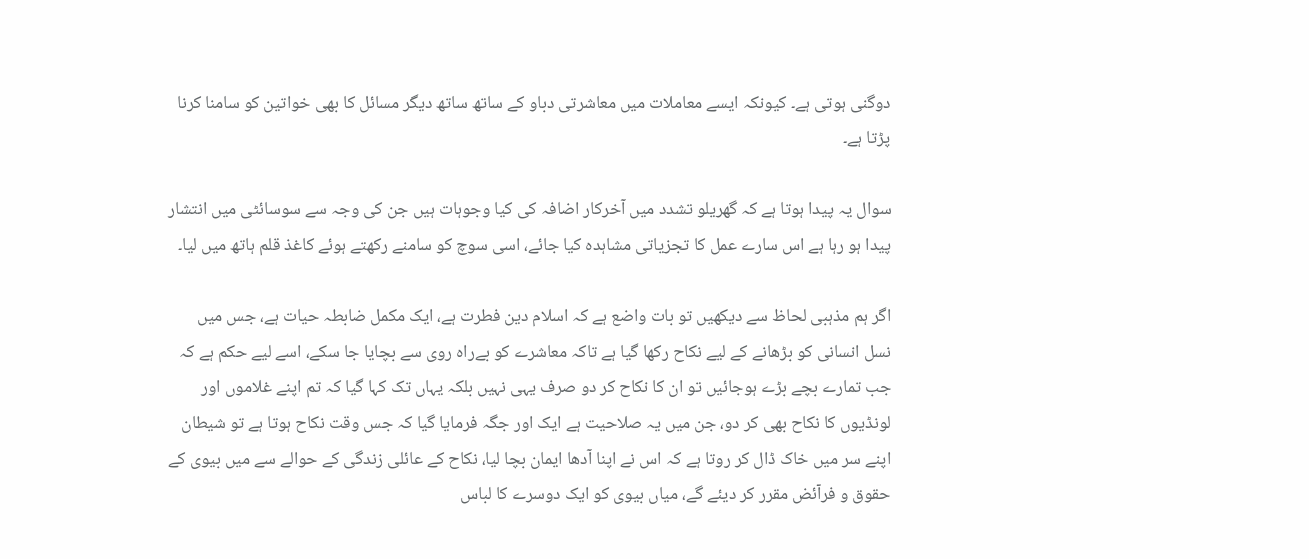دوگنی ہوتی ہے۔ کیونکہ ایسے معاملات میں معاشرتی دباو کے ساتھ ساتھ دیگر مسائل کا بھی خواتین کو سامنا کرنا پڑتا ہے۔

سوال یہ پیدا ہوتا ہے کہ گھریلو تشدد میں آخرکار اضافہ کی کیا وجوہات ہیں جن کی وجہ سے سوسائٹی میں انتشار پیدا ہو رہا ہے اس سارے عمل کا تجزیاتی مشاہدہ کیا جائے، اسی سوچ کو سامنے رکھتے ہوئے کاغذ قلم ہاتھ میں لیا۔

اگر ہم مذہبی لحاظ سے دیکھیں تو بات واضع ہے کہ اسلام دین فطرت ہے، ایک مکمل ضابطہ حیات ہے، جس میں نسل انسانی کو بڑھانے کے لیے نکاح رکھا گیا ہے تاکہ معاشرے کو بےراہ روی سے بچایا جا سکے، اسے لیے حکم ہے کہ جب تمارے بچے بڑے ہوجائیں تو ان کا نکاح کر دو صرف یہی نہیں بلکہ یہاں تک کہا گیا کہ تم اپنے غلاموں اور لونڈیوں کا نکاح بھی کر دو، جن میں یہ صلاحیت ہے ایک اور جگہ فرمایا گیا کہ جس وقت نکاح ہوتا ہے تو شیطان اپنے سر میں خاک ڈال کر روتا ہے کہ اس نے اپنا آدھا ایمان بچا لیا، نکاح کے عائلی زندگی کے حوالے سے میں بیوی کے حقوق و فراٙئض مقرر کر دیئے گے، میاں بیوی کو ایک دوسرے کا لباس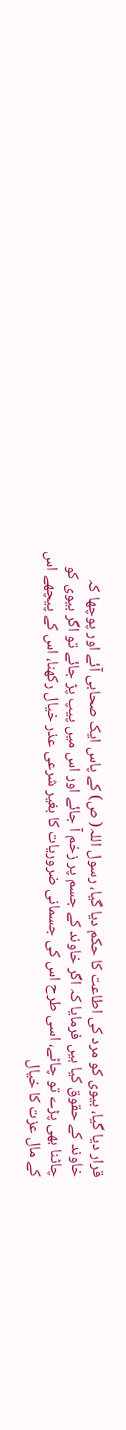قرار دیا گیا، بیوی کو مرد کی اطاعت کا حکم دیا گیا، رسول اللہ( ص) کے پاس ایک صحابی آئے اور پوچھا کہ خاوند کے حقوق کیا ہیں فرمایا کہ اگر خاوند کے جسم پر زخم آ جائے اور اس میں پیپ پڑ جائے تو اگر بیوی کو چاٹنا بھی پڑے تو چاٹے، اسی طرح اس کی جسمانی ضروریات کا بغیر شرعی عذر خیال رکھنا، اس کے پیچھے اس کے مال عزت کا خیال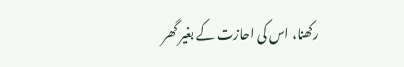رکھنا، اس کی احازت کے بغیر گھر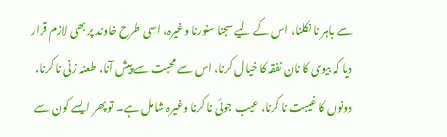سے باہر نا نکلنا، اس کے لیے سجنا سنورنا وغیرہ، اسی طرح خاوند پر بھی لازم قرار دیا کہ بیوی کا نان نفقہ کا خیال کرنا، اس سے محبت سے پیش آنا، طعنہ زنی نا کرنا، دونوں کا غیبت نا کرنا، عیب جوئی نا کرنا وغیرہ شامل ہے۔ تو پھر ایسے کون سے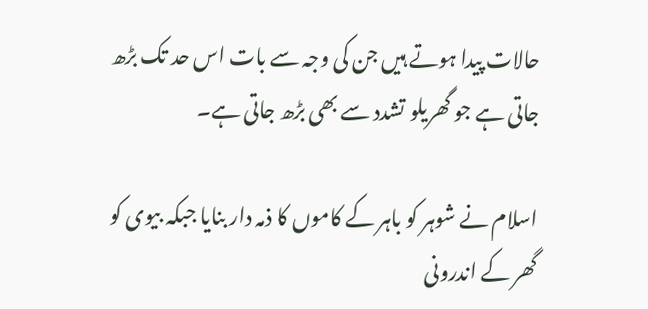حالات پیدا ہوتے ہیں جن کی وجہ سے بات اس حد تک بڑھ جاتی ہے جو گھریلو تشدد سے بھی بڑھ جاتی ہے۔

اسلام نے شوہر کو باہر کے کاموں کا ذمہ دار بنایا جبکہ بیوی کو گھر کے اندرونی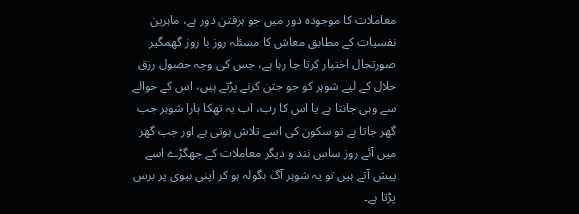معاملات کا موجودہ دور میں جو ہرفتن دور ہے، ماہرین نفسیات کے مطابق معاش کا مسئلہ روز با روز گھمگیر صورتحال اختیار کرتا جا رہا ہے، جس کی وجہ حصول رزق حلال کے لیے شوہر کو جو جتن کرنے پڑتے ہیں، اس کے حوالے سے وہی جانتا ہے یا اس کا رب، اب یہ تھکا ہارا شوہر جب گھر جاتا ہے تو سکون کی اسے تلاش ہوتی ہے اور جب گھر میں آئے روز ساس نند و دیگر معاملات کے جھگڑے اسے پیش آتے ہیں تو یہ شوہر آگ بگولہ ہو کر اپنی بیوی پر برس پڑتا ہے۔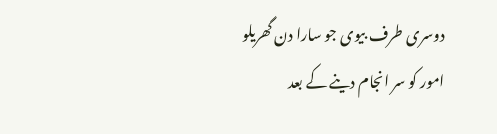دوسری طرف بیوی جو سارا دن گھریلو امور کو سر انجام دینے کے بعد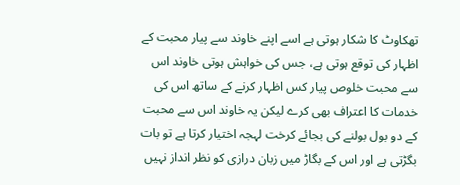تھکاوٹ کا شکار ہوتی ہے اسے اپنے خاوند سے پیار محبت کے اظہار کی توقع ہوتی ہے، جس کی خواہش ہوتی خاوند اس سے محبت خلوص پیار کس اظہار کرنے کے ساتھ اس کی خدمات کا اعتراف بھی کرے لیکن یہ خاوند اس سے محبت کے دو بول بولنے کی بجائے کرخت لہجہ اختیار کرتا ہے تو بات بگڑتی ہے اور اس کے بگاڑ میں زبان درازی کو نظر انداز نہیں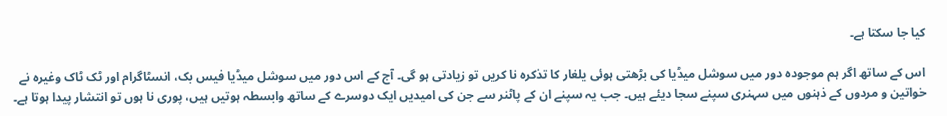کیا جا سکتا ہے۔

اس کے ساتھ اگر ہم موجودہ دور میں سوشل میڈیا کی بڑھتی ہوئی یلغار کا تذکرہ نا کریں تو زیادتی ہو گی۔ آج کے اس دور میں سوشل میڈیا فیس بک، انسٹاگرام اور ٹک ٹاک وغیرہ نے خواتین و مردوں کے ذہنوں میں سہنری سپنے سجا دیئے ہیں۔ جب یہ سپنے ان کے پاٹنر سے جن کی امیدیں ایک دوسرے کے ساتھ وابسطہ ہوتیں ہیں، پوری نا ہوں تو انتشار پیدا ہوتا ہے۔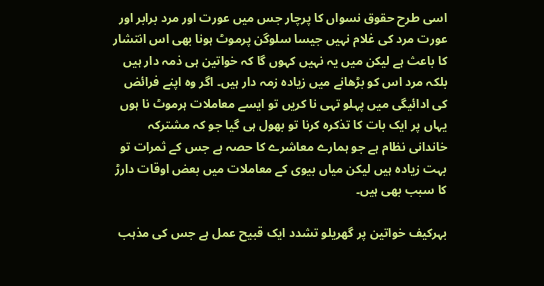اسی طرح حقوق نسواں کا پرچار جس میں عورت اور مرد برابر اور عورت مرد کی غلام نہیں جیسا سلوگن پرموٹ ہونا بھی اس انتشار کا باعث ہے لیکن میں یہ نہیں کہوں گا کہ خواتین ہی ذمہ دار ہیں بلکہ مرد اس کو بڑھانے میں زیادہ زمہ دار ہیں۔ اگر وہ اپنے فرائض کی ادائیگی میں پہلو تہی نا کریں تو ایسے معاملات ہرموٹ نا ہوں یہاں پر ایک بات کا تذکرہ کرنا تو بھول ہی گیا جو کہ مشترکہ خاندانی نظام ہے جو ہمارے معاشرے کا حصہ ہے جس کے ثمرات تو بہت زیادہ ہیں لیکن میاں بیوی کے معاملات میں بعض اوقات دارڑ کا سبب بھی ہیں۔

بہرکیف خواتین پر گھریلو تشدد ایک قبیح عمل ہے جس کی مذہب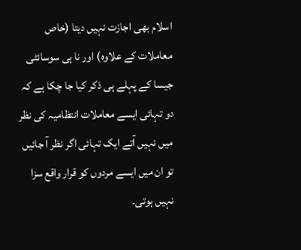اسلام بھی اجازت نہیں دیتا (خاص معاملات کے علاوہ) اور نا ہی سوسائٹی جیسا کے پہلے ہی ذکر کیا جا چکا ہے کہ دو تہائی ایسے معاملات انتظامیہ کی نظر میں نہیں آتے ایک تہائی اگر نظر آ جائیں تو ان میں ایسے مردوں کو قرار واقع سزا نہیں ہوتی۔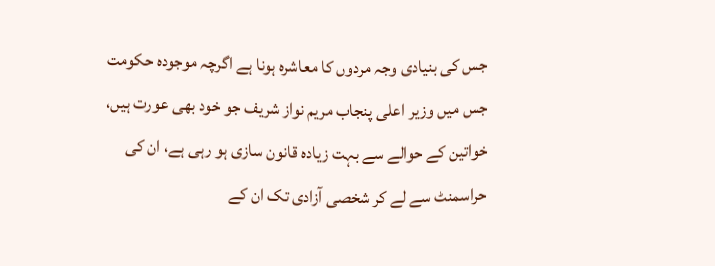جس کی بنیادی وجہ مردوں کا معاشرہ ہونا ہے اگرچہ موجودہ حکومت جس میں وزیر اعلی پنجاب مریم نواز شریف جو خود بھی عورت ہیں، خواتین کے حوالے سے بہت زیادہ قانون سازی ہو رہی ہے، ان کی حراسمنٹ سے لے کر شخصی آزادی تک ان کے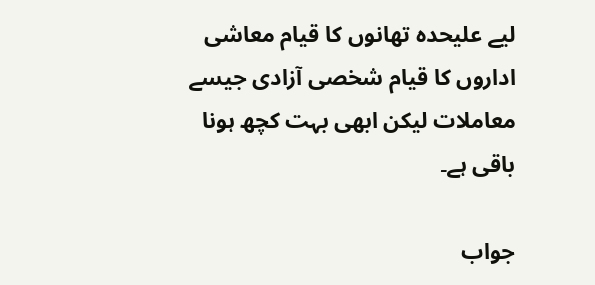لیے علیحدہ تھانوں کا قیام معاشی اداروں کا قیام شخصی آزادی جیسے معاملات لیکن ابھی بہت کچھ ہونا باقی ہے۔

جواب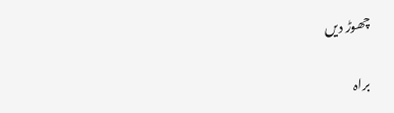چھوڑ دیں

براہ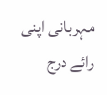مہربانی اپنی رائے درج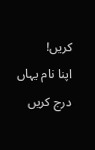کریں!
اپنا نام یہاں درج کریں